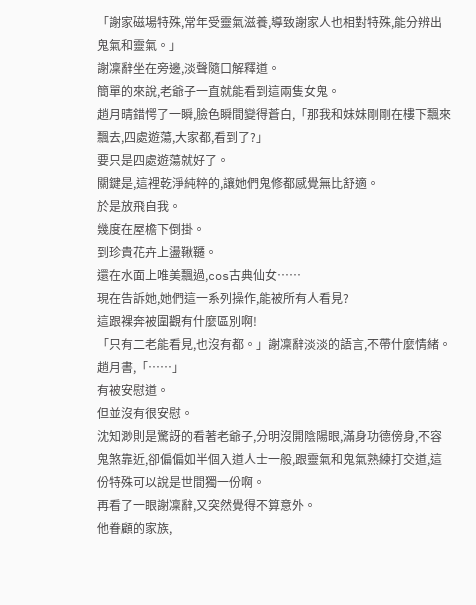「謝家磁場特殊,常年受靈氣滋養,導致謝家人也相對特殊,能分辨出鬼氣和靈氣。」
謝凜辭坐在旁邊,淡聲隨口解釋道。
簡單的來說,老爺子一直就能看到這兩隻女鬼。
趙月晴錯愕了一瞬,臉色瞬間變得蒼白,「那我和妹妹剛剛在樓下飄來飄去,四處遊蕩,大家都,看到了?」
要只是四處遊蕩就好了。
關鍵是,這裡乾淨純粹的,讓她們鬼修都感覺無比舒適。
於是放飛自我。
幾度在屋檐下倒掛。
到珍貴花卉上盪鞦韆。
還在水面上唯美飄過,cos古典仙女……
現在告訴她,她們這一系列操作,能被所有人看見?
這跟裸奔被圍觀有什麼區別啊!
「只有二老能看見,也沒有都。」謝凜辭淡淡的語言,不帶什麼情緒。
趙月書,「……」
有被安慰道。
但並沒有很安慰。
沈知渺則是驚訝的看著老爺子,分明沒開陰陽眼,滿身功德傍身,不容鬼煞靠近,卻偏偏如半個入道人士一般,跟靈氣和鬼氣熟練打交道,這份特殊可以說是世間獨一份啊。
再看了一眼謝凜辭,又突然覺得不算意外。
他眷顧的家族,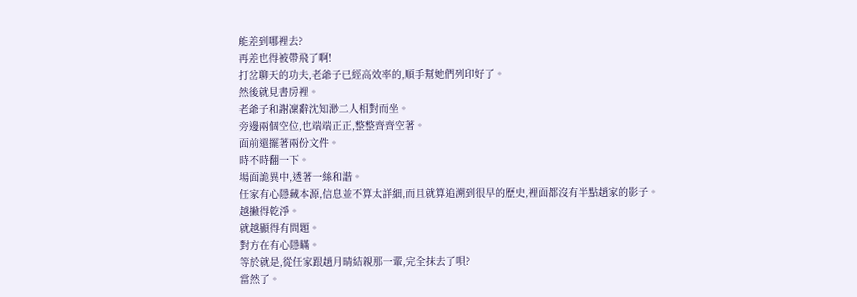能差到哪裡去?
再差也得被帶飛了啊!
打岔聊天的功夫,老爺子已經高效率的,順手幫她們列印好了。
然後就見書房裡。
老爺子和謝凜辭沈知渺二人相對而坐。
旁邊兩個空位,也端端正正,整整齊齊空著。
面前還擺著兩份文件。
時不時翻一下。
場面詭異中,透著一絲和諧。
任家有心隱藏本源,信息並不算太詳細,而且就算追溯到很早的歷史,裡面都沒有半點趙家的影子。
越撇得乾淨。
就越顯得有問題。
對方在有心隱瞞。
等於就是,從任家跟趙月晴結親那一輩,完全抹去了唄?
當然了。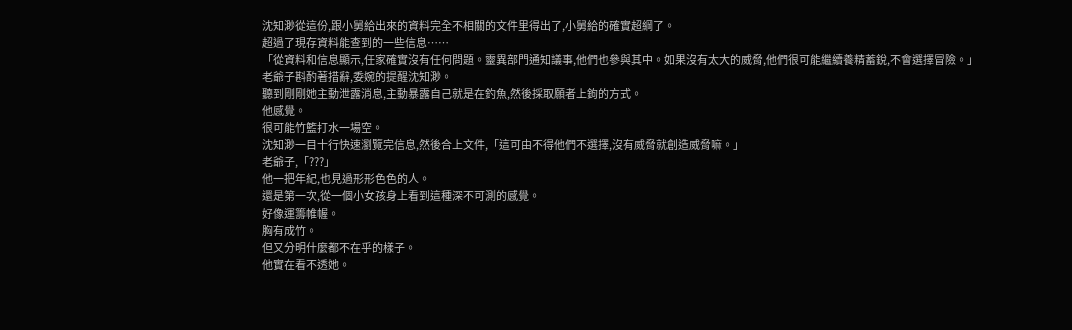沈知渺從這份,跟小舅給出來的資料完全不相關的文件里得出了,小舅給的確實超綱了。
超過了現存資料能查到的一些信息……
「從資料和信息顯示,任家確實沒有任何問題。靈異部門通知議事,他們也參與其中。如果沒有太大的威脅,他們很可能繼續養精蓄銳,不會選擇冒險。」
老爺子斟酌著措辭,委婉的提醒沈知渺。
聽到剛剛她主動泄露消息,主動暴露自己就是在釣魚,然後採取願者上鉤的方式。
他感覺。
很可能竹籃打水一場空。
沈知渺一目十行快速瀏覽完信息,然後合上文件,「這可由不得他們不選擇,沒有威脅就創造威脅嘛。」
老爺子,「???」
他一把年紀,也見過形形色色的人。
還是第一次,從一個小女孩身上看到這種深不可測的感覺。
好像運籌帷幄。
胸有成竹。
但又分明什麼都不在乎的樣子。
他實在看不透她。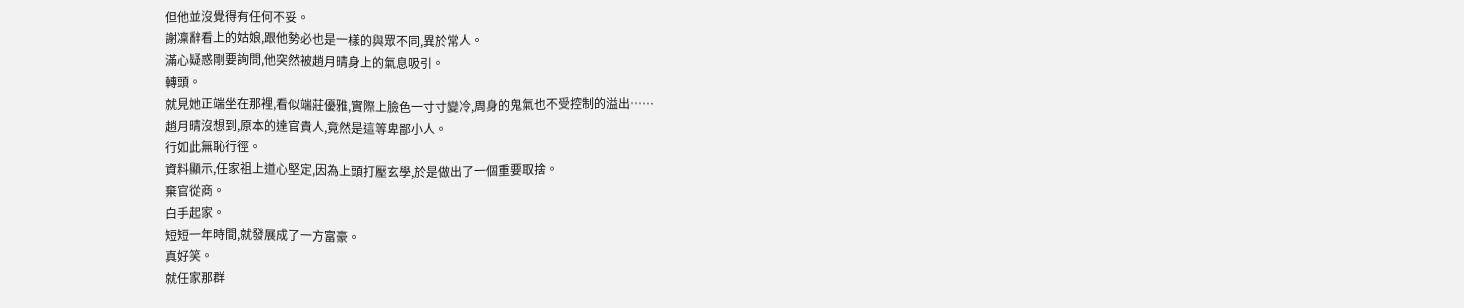但他並沒覺得有任何不妥。
謝凜辭看上的姑娘,跟他勢必也是一樣的與眾不同,異於常人。
滿心疑惑剛要詢問,他突然被趙月晴身上的氣息吸引。
轉頭。
就見她正端坐在那裡,看似端莊優雅,實際上臉色一寸寸變冷,周身的鬼氣也不受控制的溢出……
趙月晴沒想到,原本的達官貴人,竟然是這等卑鄙小人。
行如此無恥行徑。
資料顯示,任家祖上道心堅定,因為上頭打壓玄學,於是做出了一個重要取捨。
棄官從商。
白手起家。
短短一年時間,就發展成了一方富豪。
真好笑。
就任家那群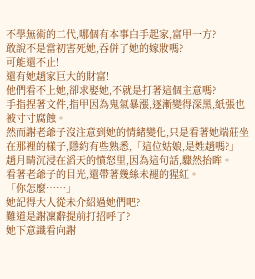不學無術的二代,哪個有本事白手起家,富甲一方?
敢說不是當初害死她,吞併了她的嫁妝嗎?
可能還不止!
還有她趙家巨大的財富!
他們看不上她,卻求娶她,不就是打著這個主意嗎?
手指捏著文件,指甲因為鬼氣暴漲,逐漸變得深黑,紙張也被寸寸腐蝕。
然而謝老爺子沒注意到她的情緒變化,只是看著她端莊坐在那裡的樣子,隱約有些熟悉,「這位姑娘,是姓趙嗎?」
趙月晴沉浸在滔天的憤怒里,因為這句話,驟然抬眸。
看著老爺子的目光,還帶著幾絲未褪的猩紅。
「你怎麼……」
她記得大人從未介紹過她們吧?
難道是謝凜辭提前打招呼了?
她下意識看向謝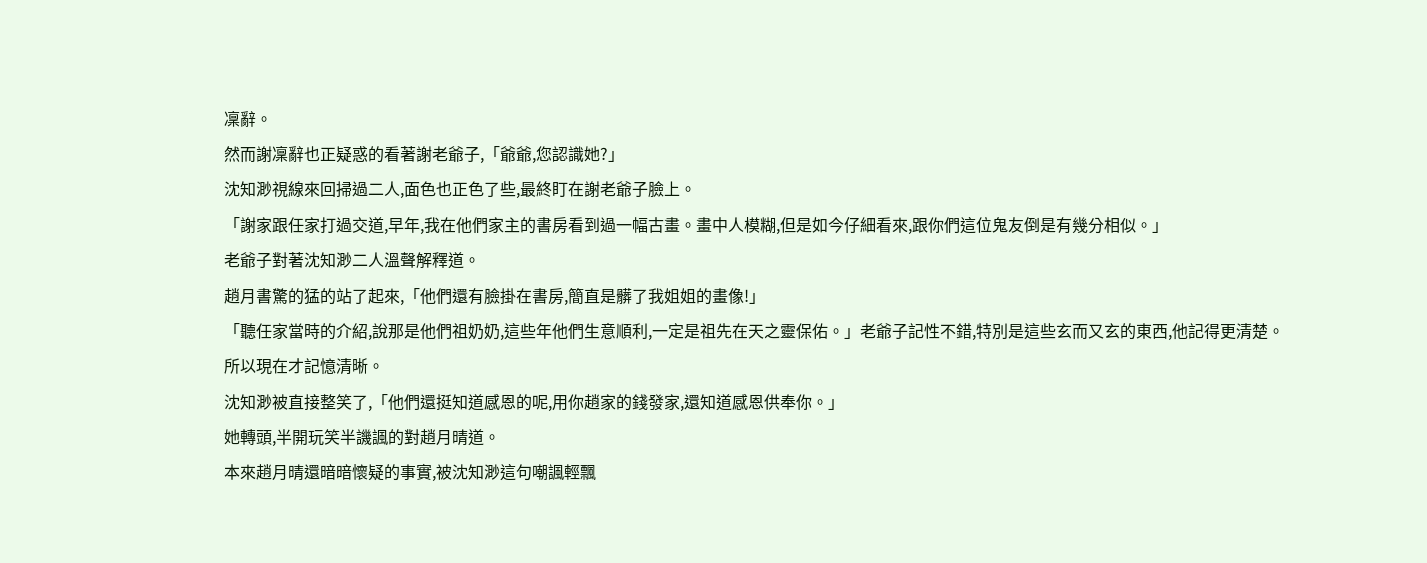凜辭。
然而謝凜辭也正疑惑的看著謝老爺子,「爺爺,您認識她?」
沈知渺視線來回掃過二人,面色也正色了些,最終盯在謝老爺子臉上。
「謝家跟任家打過交道,早年,我在他們家主的書房看到過一幅古畫。畫中人模糊,但是如今仔細看來,跟你們這位鬼友倒是有幾分相似。」
老爺子對著沈知渺二人溫聲解釋道。
趙月書驚的猛的站了起來,「他們還有臉掛在書房,簡直是髒了我姐姐的畫像!」
「聽任家當時的介紹,說那是他們祖奶奶,這些年他們生意順利,一定是祖先在天之靈保佑。」老爺子記性不錯,特別是這些玄而又玄的東西,他記得更清楚。
所以現在才記憶清晰。
沈知渺被直接整笑了,「他們還挺知道感恩的呢,用你趙家的錢發家,還知道感恩供奉你。」
她轉頭,半開玩笑半譏諷的對趙月晴道。
本來趙月晴還暗暗懷疑的事實,被沈知渺這句嘲諷輕飄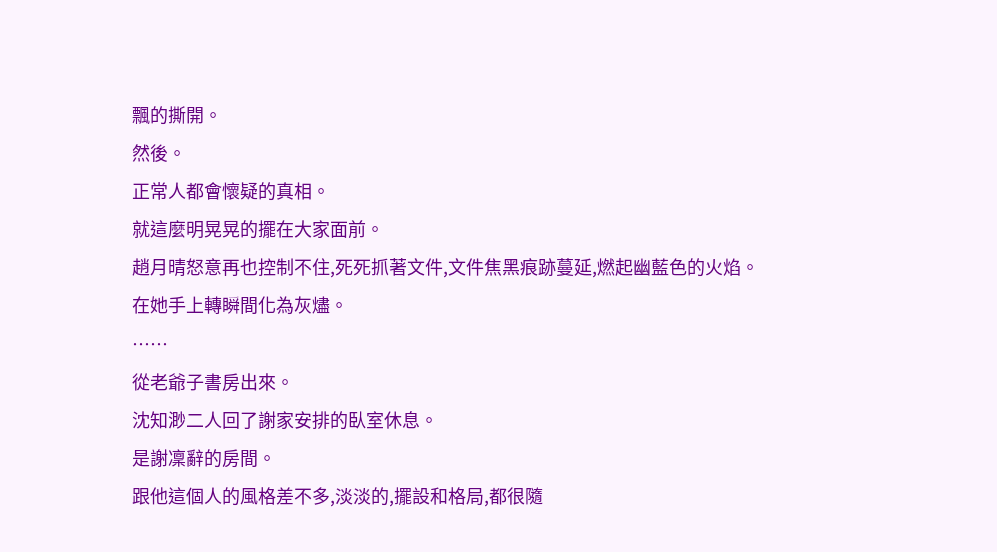飄的撕開。
然後。
正常人都會懷疑的真相。
就這麼明晃晃的擺在大家面前。
趙月晴怒意再也控制不住,死死抓著文件,文件焦黑痕跡蔓延,燃起幽藍色的火焰。
在她手上轉瞬間化為灰燼。
……
從老爺子書房出來。
沈知渺二人回了謝家安排的臥室休息。
是謝凜辭的房間。
跟他這個人的風格差不多,淡淡的,擺設和格局,都很隨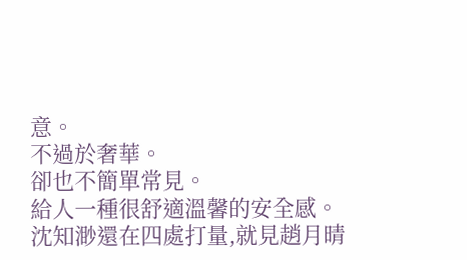意。
不過於奢華。
卻也不簡單常見。
給人一種很舒適溫馨的安全感。
沈知渺還在四處打量,就見趙月晴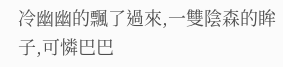冷幽幽的飄了過來,一雙陰森的眸子,可憐巴巴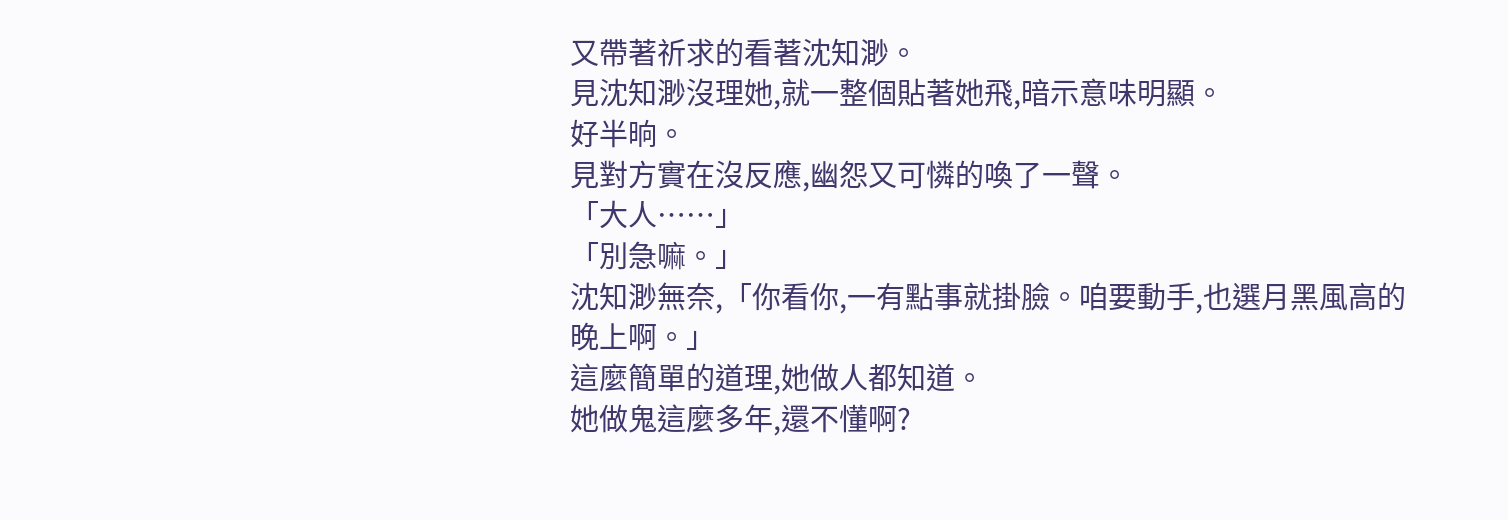又帶著祈求的看著沈知渺。
見沈知渺沒理她,就一整個貼著她飛,暗示意味明顯。
好半晌。
見對方實在沒反應,幽怨又可憐的喚了一聲。
「大人……」
「別急嘛。」
沈知渺無奈,「你看你,一有點事就掛臉。咱要動手,也選月黑風高的晚上啊。」
這麼簡單的道理,她做人都知道。
她做鬼這麼多年,還不懂啊?